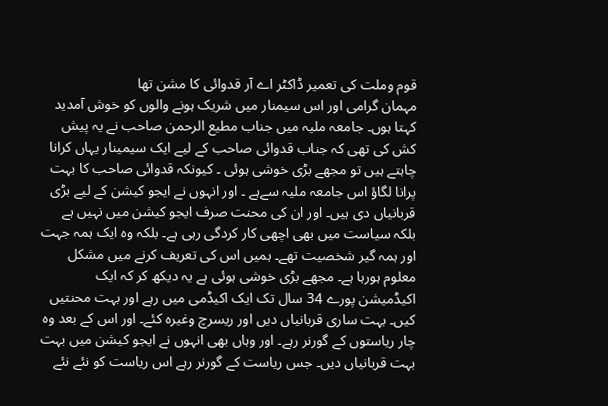قوم وملت کی تعمیر ڈاکٹر اے آر قدوائی کا مشن تھا
مہمان گرامی اور اس سیمنار میں شریک ہونے والوں کو خوش آمدید کہتا ہوں۔ جامعہ ملیہ میں جناب مطیع الرحمن صاحب نے یہ پیش کش کی تھی کہ جناب قدوائی صاحب کے لیے ایک سیمینار یہاں کرانا چاہتے ہیں تو مجھے بڑی خوشی ہوئی ۔ کیونکہ قدوائی صاحب کا بہت پرانا لگاؤ اس جامعہ ملیہ سےہے ۔ اور انہوں نے ایجو کیشن کے لیے بڑی قربانیاں دی ہیں۔ اور ان کی محنت صرف ایجو کیشن میں نہیں ہے بلکہ سیاست میں بھی اچھی کار کردگی رہی ہے۔ بلکہ وہ ایک ہمہ جہت اور ہمہ گیر شخصیت تھے۔ ہمیں اس کی تعریف کرنے میں مشکل معلوم ہورہا ہے۔ مجھے بڑی خوشی ہوئی ہے یہ دیکھ کر کہ ایک اکیڈمیشن پورے 34 سال تک ایک اکیڈمی میں رہے اور بہت محنتیں کیں۔ بہت ساری قربانیاں دیں اور ریسرچ وغیرہ کئے۔ اور اس کے بعد وہ چار ریاستوں کے گورنر رہے۔ اور وہاں بھی انہوں نے ایجو کیشن میں بہت بہت قربانیاں دیں۔ جس ریاست کے گورنر رہے اس ریاست کو نئے نئے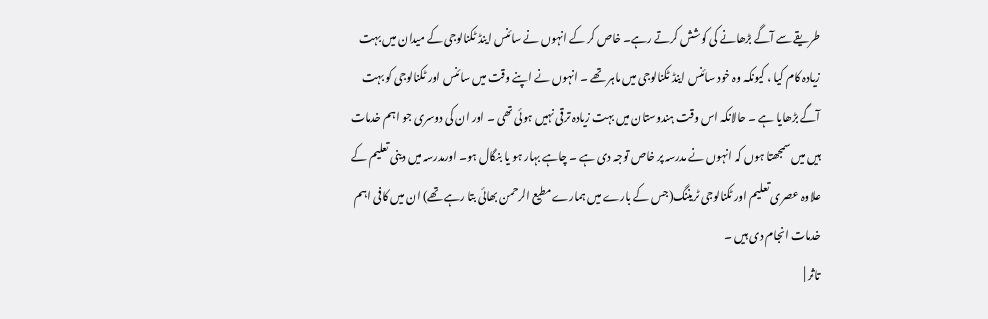طریقے سے آگے بڑھانے کی کوشش کرتے رہے۔ خاص کر کے انہوں نے سائنس اینڈ ٹکنالوجی کے میدان میں بہت زیادہ کام کیا ، کیونکہ وہ خود سائنس اینڈ ٹکنالوجی میں ماہر تھے ۔ انہوں نے اپنے وقت میں سائنس اور ٹکنالوجی کو بہت آگے بڑھایا ہے ۔ حالانکہ اس وقت ہندوستان میں بہت زیادہ ترقی نہیں ہوئی تھی ۔ اور ان کی دوسری جو اہم خدمات ہیں میں سمجھتا ہوں کہ انہوں نے مدرسہ پر خاص توجہ دی ہے ۔ چاہے بہار ہو یا بنگال ہو۔ اورمدرسہ میں دینی تعلیم کے علاوہ عصری تعلیم اور ٹکنالوجی ٹریننگ(جس کے بارے میں ہمارے مطیع الرحمن بھائی بتا رہے تھے) ان میں کافی اہم خدمات انجام دی ہیں ۔
تاثر |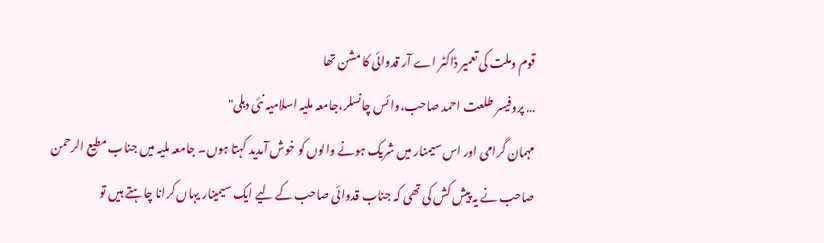قوم وملت کی تعمیر ڈاکٹر اے آر قدوائی کا مشن تھا
… پروفیسر طلعت احمد صاحب،وائس چانسلر،جامعہ ملیہ اسلامیہ نئی دہلی"
مہمان گرامی اور اس سیمنار میں شریک ہونے والوں کو خوش آمدید کہتا ہوں۔ جامعہ ملیہ میں جناب مطیع الرحمن صاحب نے یہ پیش کش کی تھی کہ جناب قدوائی صاحب کے لیے ایک سیمینار یہاں کرانا چاہتے ہیں تو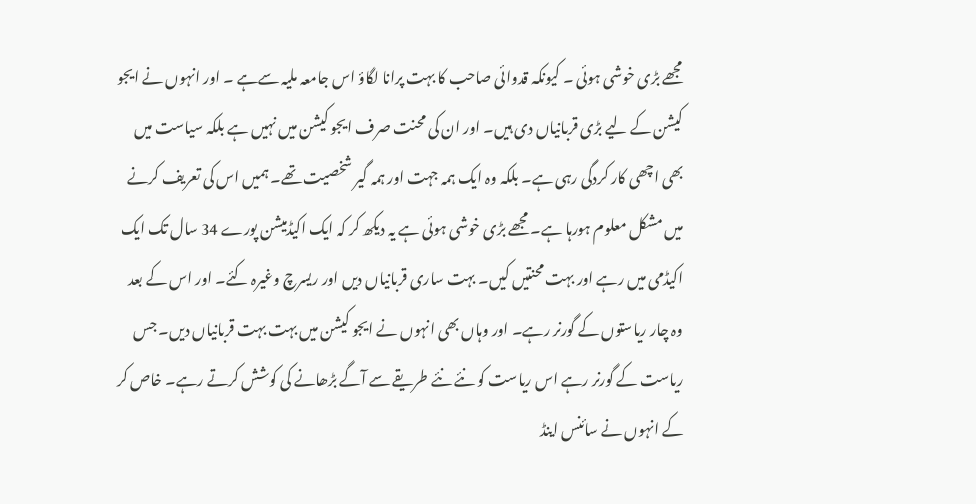مجھے بڑی خوشی ہوئی ۔ کیونکہ قدوائی صاحب کا بہت پرانا لگاؤ اس جامعہ ملیہ سےہے ۔ اور انہوں نے ایجو کیشن کے لیے بڑی قربانیاں دی ہیں۔ اور ان کی محنت صرف ایجو کیشن میں نہیں ہے بلکہ سیاست میں بھی اچھی کار کردگی رہی ہے۔ بلکہ وہ ایک ہمہ جہت اور ہمہ گیر شخصیت تھے۔ ہمیں اس کی تعریف کرنے میں مشکل معلوم ہورہا ہے۔ مجھے بڑی خوشی ہوئی ہے یہ دیکھ کر کہ ایک اکیڈمیشن پورے 34 سال تک ایک اکیڈمی میں رہے اور بہت محنتیں کیں۔ بہت ساری قربانیاں دیں اور ریسرچ وغیرہ کئے۔ اور اس کے بعد وہ چار ریاستوں کے گورنر رہے۔ اور وہاں بھی انہوں نے ایجو کیشن میں بہت بہت قربانیاں دیں۔ جس ریاست کے گورنر رہے اس ریاست کو نئے نئے طریقے سے آگے بڑھانے کی کوشش کرتے رہے۔ خاص کر کے انہوں نے سائنس اینڈ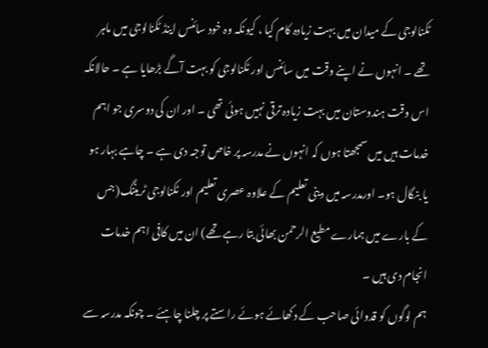ٹکنالوجی کے میدان میں بہت زیادہ کام کیا ، کیونکہ وہ خود سائنس اینڈ ٹکنالوجی میں ماہر تھے ۔ انہوں نے اپنے وقت میں سائنس اور ٹکنالوجی کو بہت آگے بڑھایا ہے ۔ حالانکہ اس وقت ہندوستان میں بہت زیادہ ترقی نہیں ہوئی تھی ۔ اور ان کی دوسری جو اہم خدمات ہیں میں سمجھتا ہوں کہ انہوں نے مدرسہ پر خاص توجہ دی ہے ۔ چاہے بہار ہو یا بنگال ہو۔ اورمدرسہ میں دینی تعلیم کے علاوہ عصری تعلیم اور ٹکنالوجی ٹریننگ(جس کے بارے میں ہمارے مطیع الرحمن بھائی بتا رہے تھے) ان میں کافی اہم خدمات انجام دی ہیں ۔
ہم لوگوں کو قدوائی صاحب کے دکھائے ہوئے راستے پر چلنا چاہئے ۔ چونکہ مدرسہ سے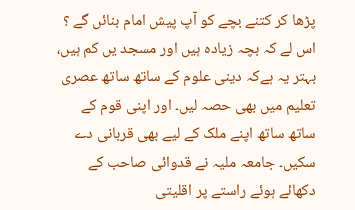پڑھا کر کتنے بچے کو آپ پیش امام بنائں گے ؟ اس لے کہ بچہ زیادہ ہیں اور مسجد یں کم ہیں، بہتر یہ ہےکہ دینی علوم کے ساتھ ساتھ عصری تعلیم میں بھی حصہ لیں۔ اور اپنی قوم کے ساتھ ساتھ اپنے ملک کے لیے بھی قربانی دے سکیں۔ جامعہ ملیہ نے قدوائی صاحب کے دکھائے ہوئے راستے پر اقلیتی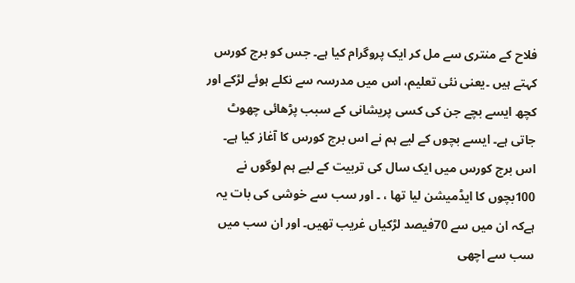فلاح کے منتری سے مل کر ایک پروگرام کیا ہے۔ جس کو برج کورس کہتے ہیں ۔یعنی نئی تعلیم، اس میں مدرسہ سے نکلے ہوئے لڑکے اور کچھ ایسے بچے جن کی کسی پریشانی کے سبب پڑھائی چھوٹ جاتی ہے۔ ایسے بچوں کے لیے ہم نے اس برج کورس کا آغاز کیا ہے۔
اس برج کورس میں ایک سال کی تربیت کے لیے ہم لوگوں نے 100بچوں کا ایڈمیشن لیا تھا ، ۔ اور سب سے خوشی کی بات یہ ہےکہ ان میں سے 70فیصد لڑکیاں غریب تھیں۔ اور ان سب میں سب سے اچھی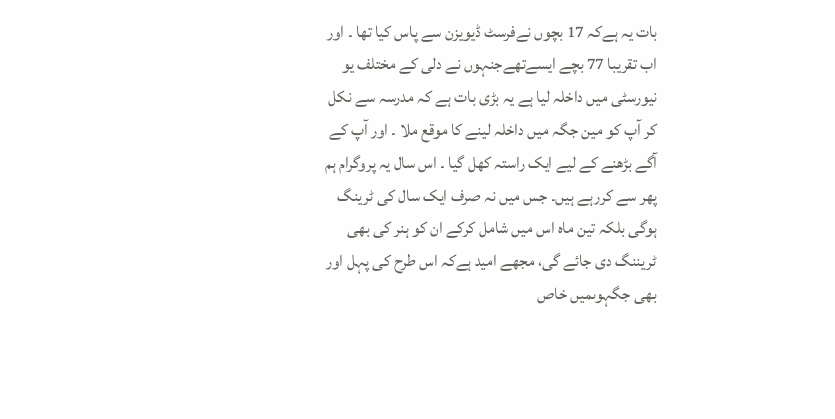بات یہ ہےکہ 17 بچوں نےفرسٹ ڈیویزن سے پاس کیا تھا ۔ اور اب تقریبا 77 بچے ایسےتھےجنہوں نے دلی کے مختلف یو نیورسٹی میں داخلہ لیا ہے یہ بڑی بات ہے کہ مدرسہ سے نکل کر آپ کو مین جگہ میں داخلہ لینے کا موقع ملا ۔ اور آپ کے آگے بڑھنے کے لیے ایک راستہ کھل گیا ۔ اس سال یہ پروگرام ہم پھر سے کررہے ہیں۔ جس میں نہ صرف ایک سال کی ٹرینگ ہوگی بلکہ تین ماہ اس میں شامل کرکے ان کو ہنر کی بھی ٹریننگ دی جائے گی، مجھے امید ہےکہ اس طرح کی پہل اور بھی جگہوںمیں خاص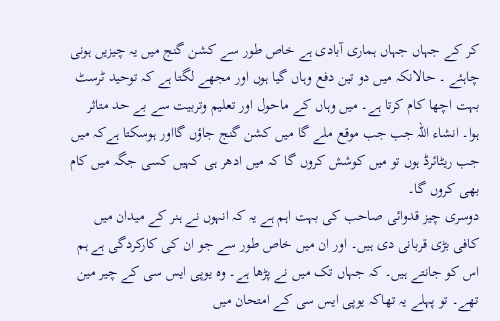کر کے جہاں جہاں ہماری آبادی ہے خاص طور سے کشن گنج میں یہ چیزیں ہونی چاہئے ۔ حالانکہ میں دو تین دفع وہاں گیا ہوں اور مجھے لگتا ہے کہ توحید ٹرسٹ بہت اچھا کام کرتا ہے۔ میں وہاں کے ماحول اور تعلیم وتربیت سے بے حد متاثر ہوا۔ انشاء اللہ جب جب موقع ملے گا میں کشن گنج جاؤں گااور ہوسکتا ہےکہ میں جب ریٹائرڈ ہوں تو میں کوشش کروں گا کہ میں ادھر ہی کہیں کسی جگہ میں کام بھی کروں گا۔
دوسری چیز قدوائی صاحب کی بہت اہم ہے یہ کہ انہوں نے ہنر کے میدان میں کافی بڑی قربانی دی ہیں۔ اور ان میں خاص طور سے جو ان کی کارکردگی ہے ہم اس کو جانتے ہیں۔ کہ جہاں تک میں نے پڑھا ہے۔ وہ یوپی ایس سی کے چیر مین تھے۔ تو پہلے یہ تھاکہ یوپی ایس سی کے امتحان میں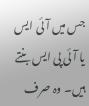جس میں آئی ایس یا آئی پی ایس بنتے ہیں۔ وہ صرف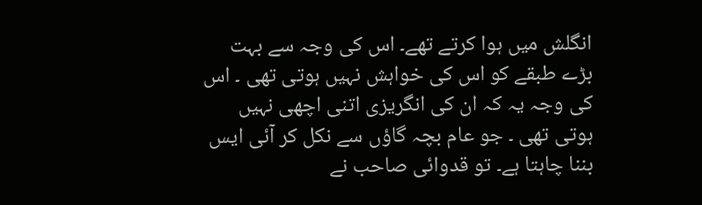انگلش میں ہوا کرتے تھے۔ اس کی وجہ سے بہت بڑے طبقے کو اس کی خواہش نہیں ہوتی تھی ۔ اس کی وجہ یہ کہ ان کی انگریزی اتنی اچھی نہیں ہوتی تھی ۔ جو عام بچہ گاؤں سے نکل کر آئی ایس بننا چاہتا ہے۔ تو قدوائی صاحب نے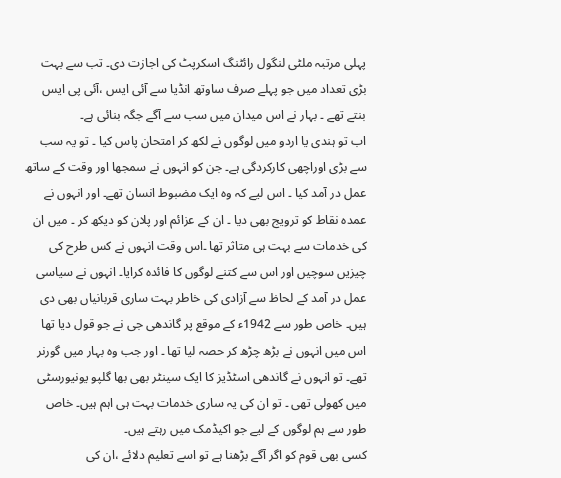پہلی مرتبہ ملٹی لنگول رائٹنگ اسکرپٹ کی اجازت دی۔ تب سے بہت بڑی تعداد میں جو پہلے صرف ساوتھ انڈیا سے آئی ایس ،آئی پی ایس بنتے تھے ۔ بہار نے اس میدان میں سب سے آگے جگہ بنائی ہے۔
اب تو ہندی یا اردو میں لوگوں نے لکھ کر امتحان پاس کیا ۔ تو یہ سب سے بڑی اوراچھی کارکردگی ہے۔ جن کو انہوں نے سمجھا اور وقت کے ساتھ عمل در آمد کیا ۔ اس لیے کہ وہ ایک مضبوط انسان تھے۔ اور انہوں نے عمدہ نقاط کو ترویج بھی دیا ۔ ان کے عزائم اور پلان کو دیکھ کر ۔ میں ان کی خدمات سے بہت ہی متاثر تھا ۔اس وقت انہوں نے کس طرح کی چیزیں سوچیں اور اس سے کتنے لوگوں کا فائدہ کرایا۔ انہوں نے سیاسی عمل در آمد کے لحاظ سے آزادی کی خاطر بہت ساری قربانیاں بھی دی ہیں۔ خاص طور سے 1942ء کے موقع پر گاندھی جی نے جو قول دیا تھا اس میں انہوں نے بڑھ چڑھ کر حصہ لیا تھا ۔ اور جب وہ بہار میں گورنر تھے۔ تو انہوں نے گاندھی اسٹڈیز کا ایک سینٹر بھی بھا گلپو یونیورسٹی میں کھولی تھی ۔ تو ان کی یہ ساری خدمات بہت ہی اہم ہیں۔ خاص طور سے ہم لوگوں کے لیے جو اکیڈمک میں رہتے ہیں۔
کسی بھی قوم کو اگر آگے بڑھنا ہے تو اسے تعلیم دلائے ،ان کی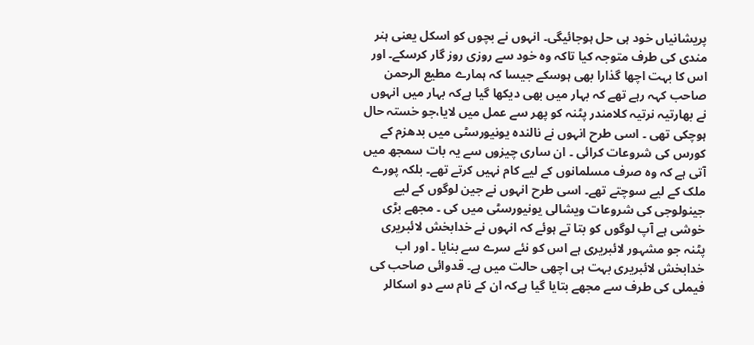پریشانیاں خود ہی حل ہوجائیگی۔ انہوں نے بچوں کو اسکل یعنی ہنر مندی کی طرف متوجہ کیا تاکہ وہ خود سے روزی روز گار کرسکے۔ اور اس کا بہت اچھا گذارا بھی ہوسکے جیسا کہ ہمارے مطیع الرحمن صاحب کہہ رہے تھے کہ بہار میں بھی دیکھا گیا ہےکہ بہار میں انہوں نے بھارتیہ نرتیہ کلامندر پٹنہ کو پھر سے عمل میں لایا،جو خستہ حال ہوچکی تھی ۔ اسی طرح انہوں نے نالندہ یونیورسٹی میں بدھزم کے کورس کی شروعات کرائی ۔ ان ساری چیزوں سے یہ بات سمجھ میں آتی ہے کہ وہ صرف مسلمانوں کے لیے کام نہیں کرتے تھے۔ بلکہ پورے ملک کے لیے سوچتے تھے۔ اسی طرح انہوں نے جین لوگوں کے لیے جینولوجی کی شروعات ویشالی یونیورسٹی میں کی ۔ مجھے بڑی خوشی ہے آپ لوگوں کو بتا تے ہوئے کہ انہوں نے خدابخش لائبریری پٹنہ جو مشہور لائبریری ہے اس کو نئے سرے سے بنایا ۔ اور اب خدابخش لائبریری بہت ہی اچھی حالت میں ہے۔ قدوائی صاحب کی فیملی کی طرف سے مجھے بتایا گیا ہےکہ ان کے نام سے دو اسکالر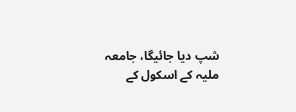شپ دیا جائيگا، جامعہ ملیہ کے اسکول کے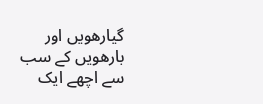گیارھویں اور بارھویں کے سب سے اچھے ایک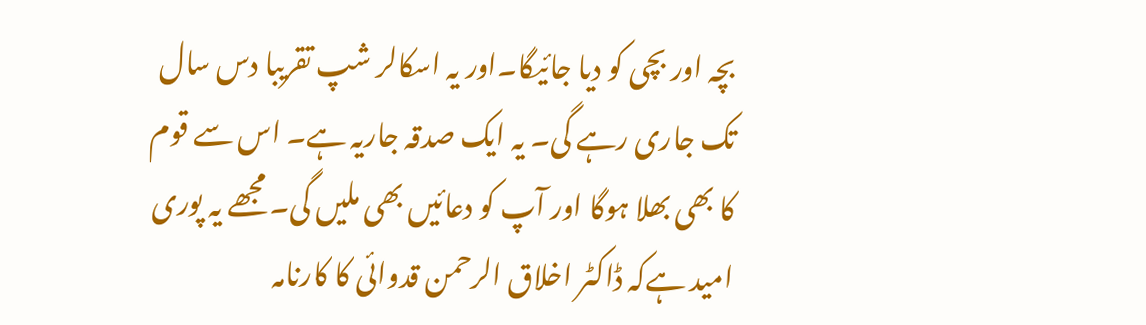بچہ اور بچی کو دیا جائیگا۔اور یہ اسکالر شپ تقریبا دس سال تک جاری رہے گی۔ یہ ایک صدقہ جاریہ ہے۔ اس سے قوم کا بھی بھلا ہوگا اور آپ کو دعائیں بھی ملیں گی۔ مجھے یہ پوری امید ہےکہ ڈاکٹر اخلاق الرحمن قدوائی کا کارنامہ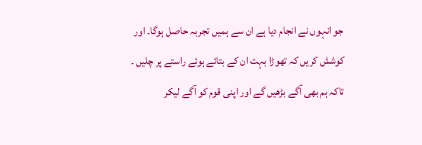جو انہوں نے انجام دیا ہے ان سے ہمیں تجربہ حاصل ہوگا۔ اور کوشش کریں کہ تھوڑا بہت ان کے بتائے ہوئے راستے پر چلیں ۔ تاکہ ہم بھی آگے بڑھیں گے اور اپنی قوم کو آگے لیکر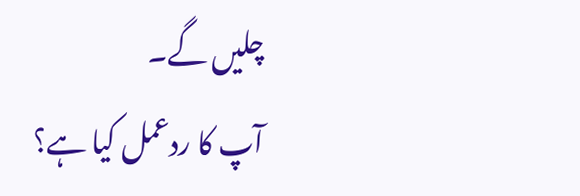چلیں گے۔
آپ کا ردعمل کیا ہے؟